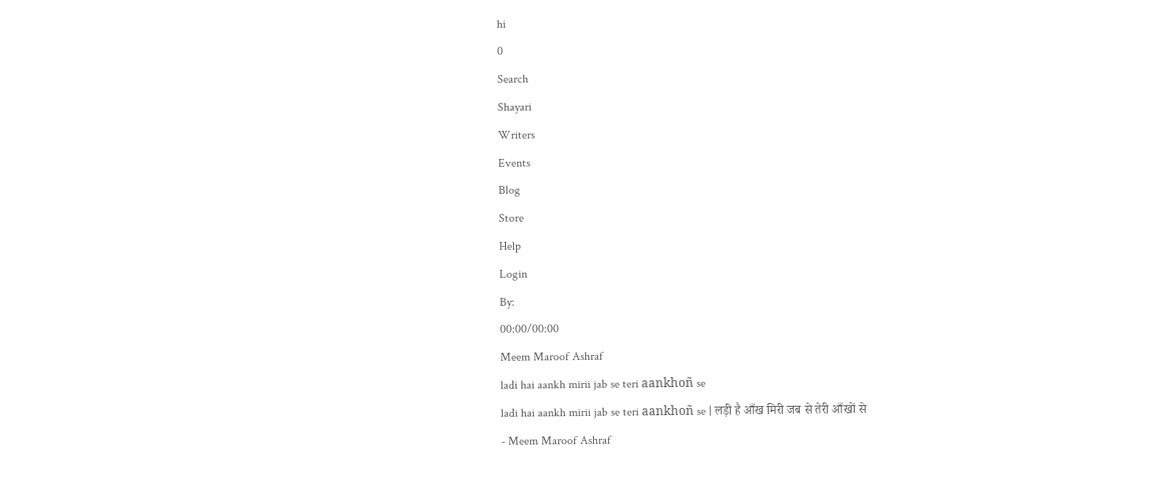hi
0
Search
Shayari
Writers
Events
Blog
Store
Help
Login
By:
00:00/00:00
Meem Maroof Ashraf
ladi hai aankh mirii jab se teri aankhoñ se
ladi hai aankh mirii jab se teri aankhoñ se | लड़ी है आँख मिरी जब से तेरी आँखों से
- Meem Maroof Ashraf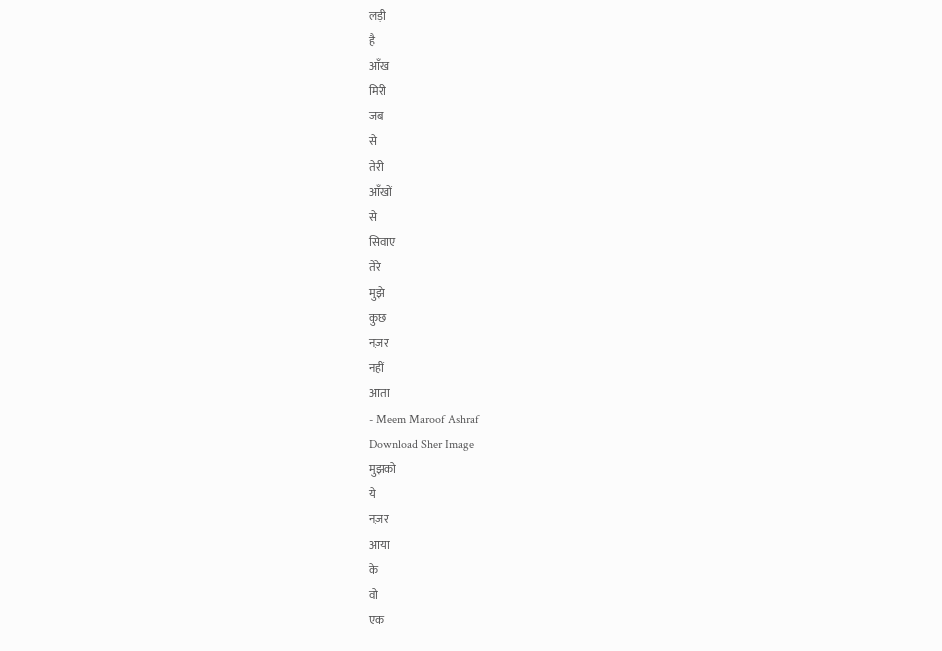लड़ी
है
आँख
मिरी
जब
से
तेरी
आँखों
से
सिवाए
तेरे
मुझे
कुछ
नज़र
नहीं
आता
- Meem Maroof Ashraf
Download Sher Image
मुझको
ये
नज़र
आया
के
वो
एक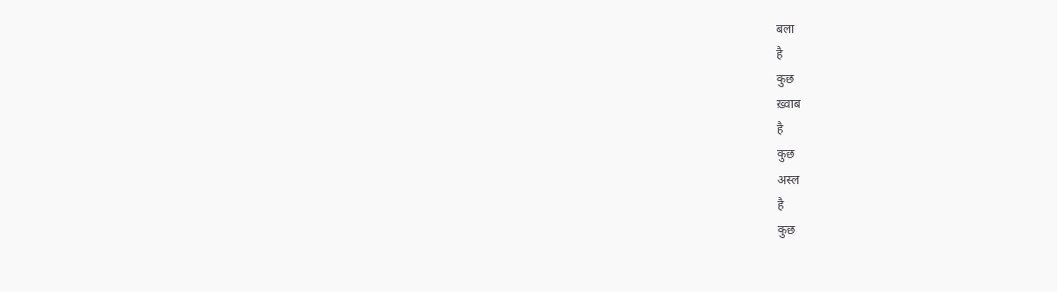बला
है
कुछ
ख़्वाब
है
कुछ
अस्ल
है
कुछ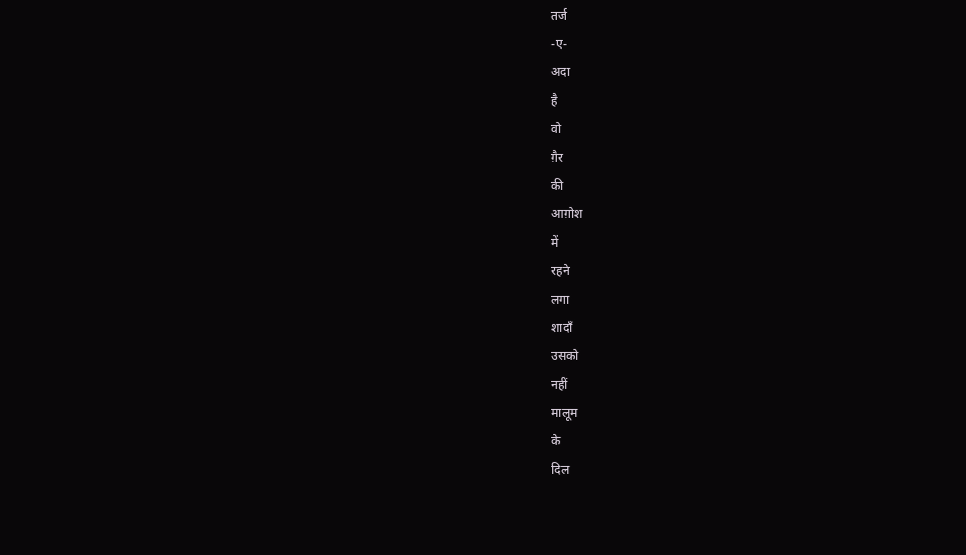तर्ज
-ए-
अदा
है
वो
ग़ैर
की
आग़ोश
में
रहने
लगा
शादाँ
उसको
नहीं
मालूम
के
दिल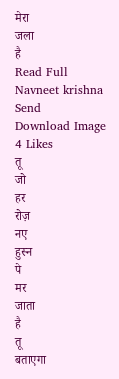मेरा
जला
है
Read Full
Navneet krishna
Send
Download Image
4 Likes
तू
जो
हर
रोज़
नए
हुस्न
पे
मर
जाता
है
तू
बताएगा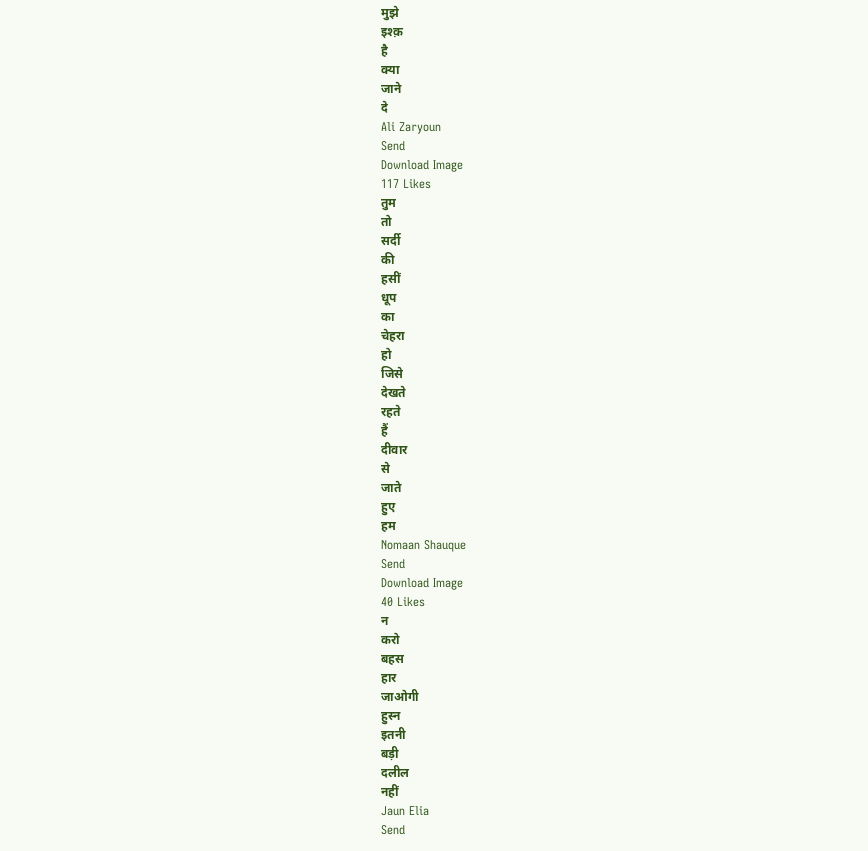मुझे
इश्क़
है
क्या
जाने
दे
Ali Zaryoun
Send
Download Image
117 Likes
तुम
तो
सर्दी
की
हसीं
धूप
का
चेहरा
हो
जिसे
देखते
रहते
हैं
दीवार
से
जाते
हुए
हम
Nomaan Shauque
Send
Download Image
40 Likes
न
करो
बहस
हार
जाओगी
हुस्न
इतनी
बड़ी
दलील
नहीं
Jaun Elia
Send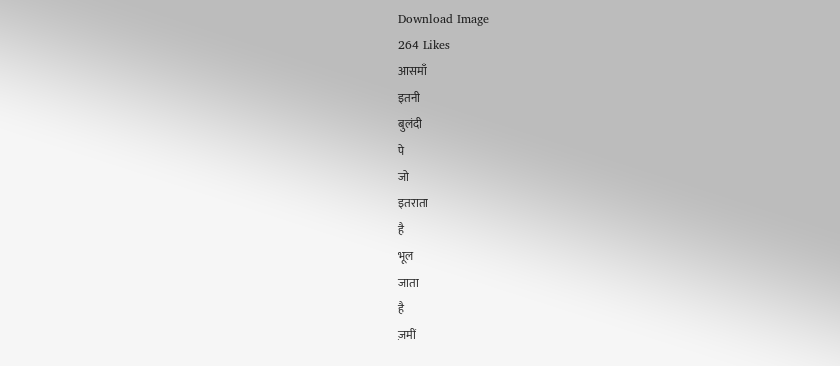Download Image
264 Likes
आसमाँ
इतनी
बुलंदी
पे
जो
इतराता
है
भूल
जाता
है
ज़मीं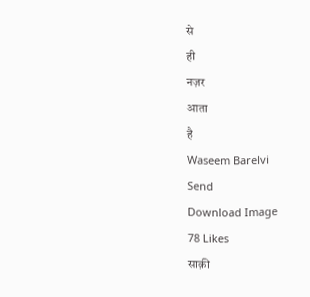से
ही
नज़र
आता
है
Waseem Barelvi
Send
Download Image
78 Likes
साक़ी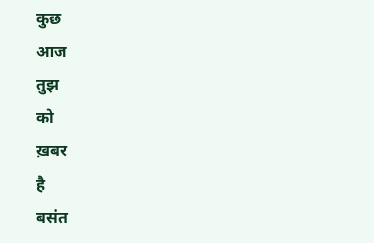कुछ
आज
तुझ
को
ख़बर
है
बसंत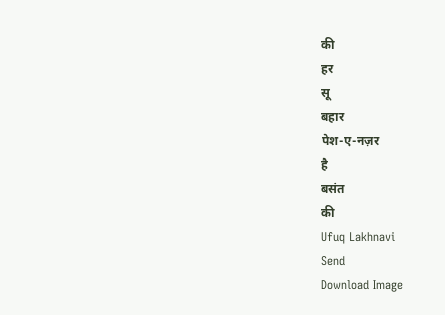की
हर
सू
बहार
पेश-ए-नज़र
है
बसंत
की
Ufuq Lakhnavi
Send
Download Image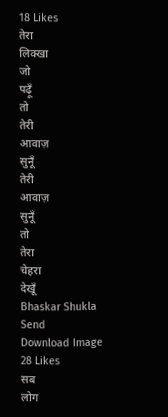18 Likes
तेरा
लिक्खा
जो
पढ़ूँ
तो
तेरी
आवाज़
सुनूँ
तेरी
आवाज़
सुनूँ
तो
तेरा
चेहरा
देखूँ
Bhaskar Shukla
Send
Download Image
28 Likes
सब
लोग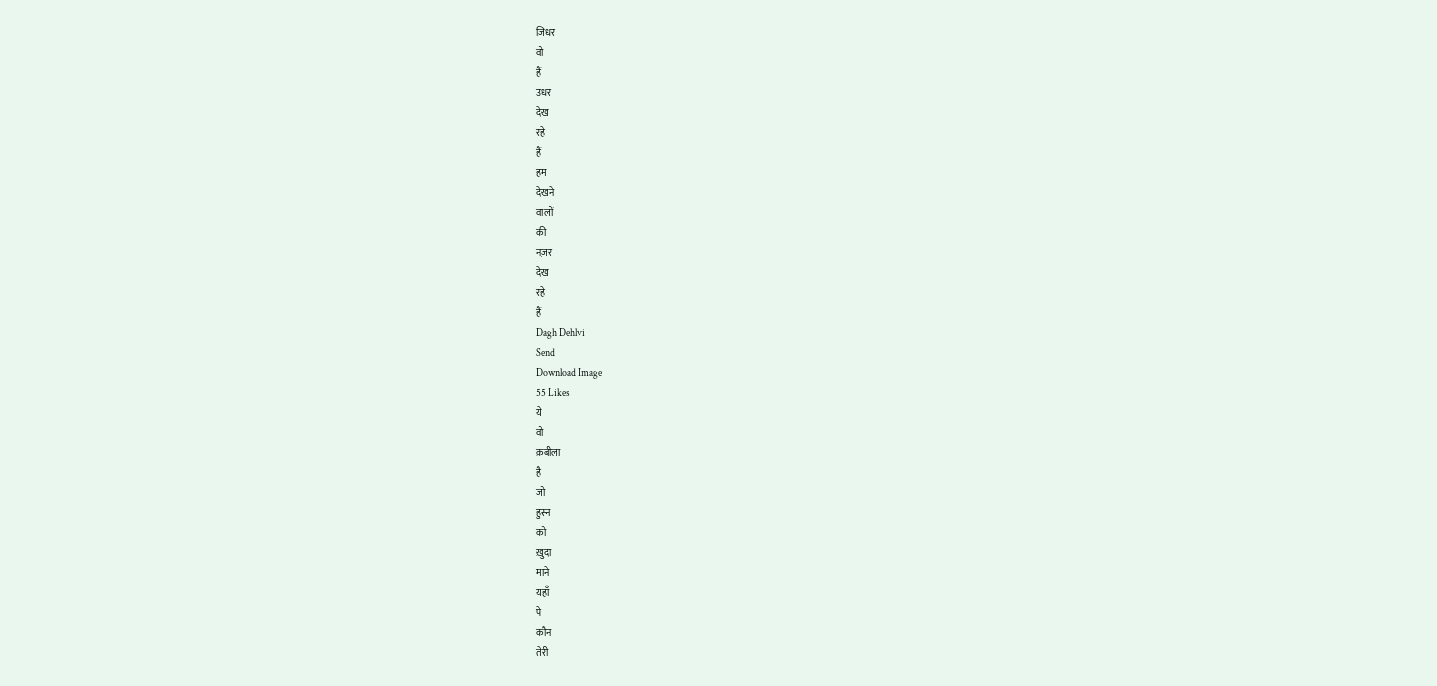जिधर
वो
हैं
उधर
देख
रहे
हैं
हम
देखने
वालों
की
नज़र
देख
रहे
हैं
Dagh Dehlvi
Send
Download Image
55 Likes
ये
वो
क़बीला
है
जो
हुस्न
को
ख़ुदा
माने
यहाँ
पे
कौन
तेरी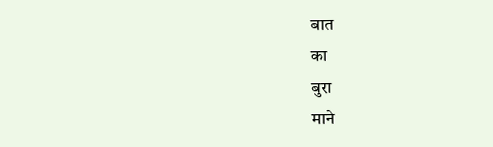बात
का
बुरा
माने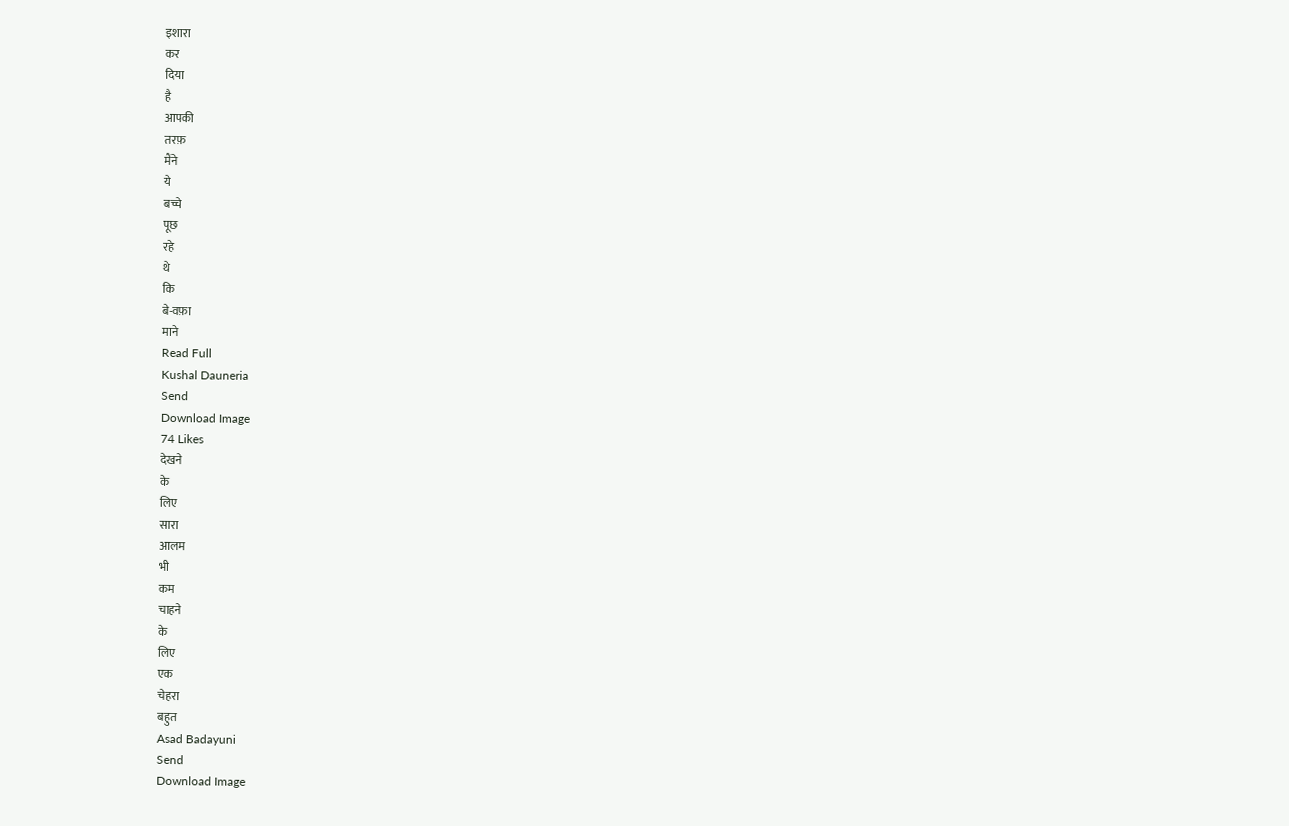इशारा
कर
दिया
है
आपकी
तरफ़
मैंने
ये
बच्चे
पूछ
रहे
थे
कि
बे-वफ़ा
माने
Read Full
Kushal Dauneria
Send
Download Image
74 Likes
देखने
के
लिए
सारा
आलम
भी
कम
चाहने
के
लिए
एक
चेहरा
बहुत
Asad Badayuni
Send
Download Image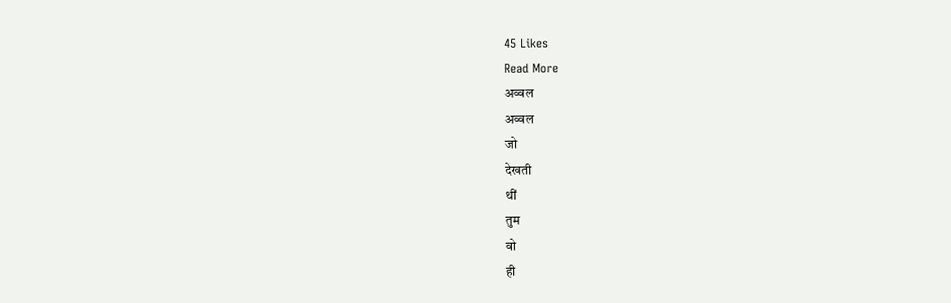45 Likes
Read More
अव्वल
अव्वल
जो
देखती
थीं
तुम
वो
ही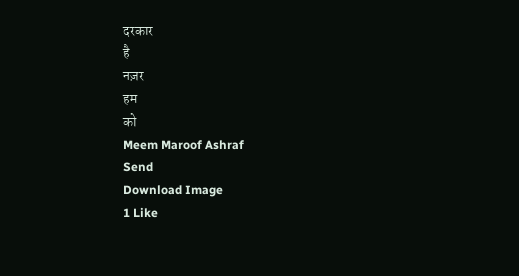दरकार
है
नज़र
हम
को
Meem Maroof Ashraf
Send
Download Image
1 Like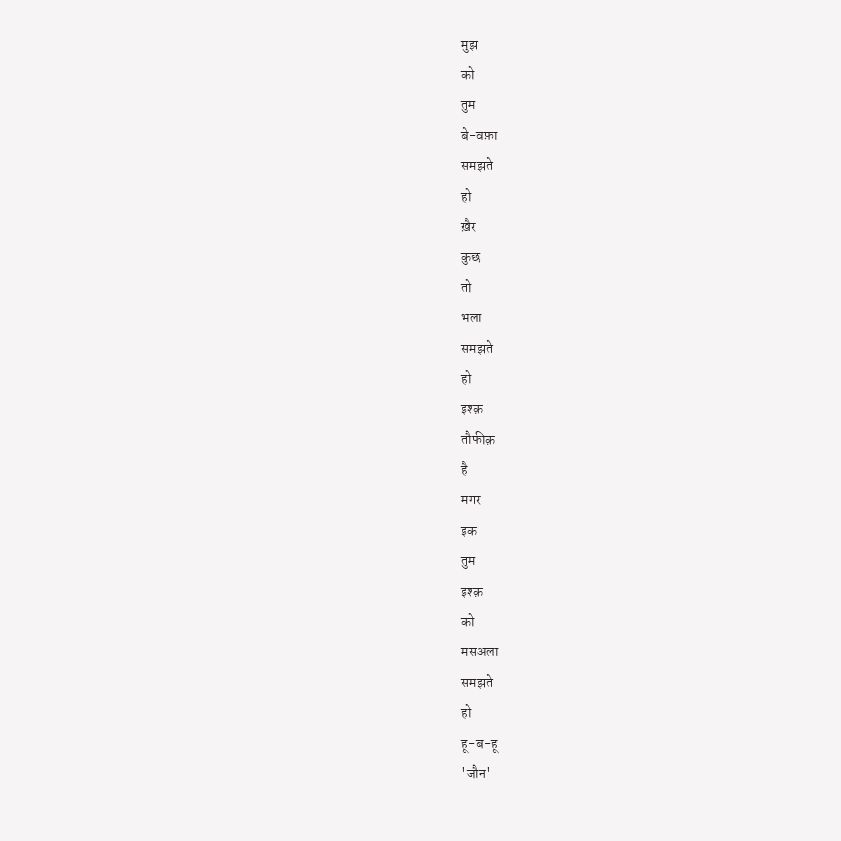मुझ
को
तुम
बे-वफ़ा
समझते
हो
ख़ैर
कुछ
तो
भला
समझते
हो
इश्क़
तौफीक़
है
मगर
इक
तुम
इश्क़
को
मसअला
समझते
हो
हू-ब-हू
'जौन'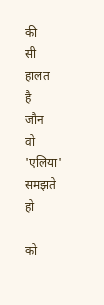की
सी
हालत
है
जौन
वो
'एलिया'
समझते
हो

को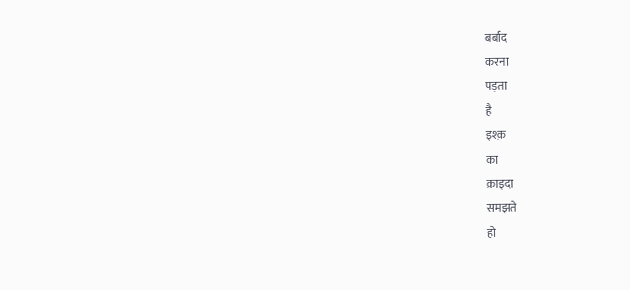बर्बाद
करना
पड़ता
है
इश्क़
का
क़ाइदा
समझते
हो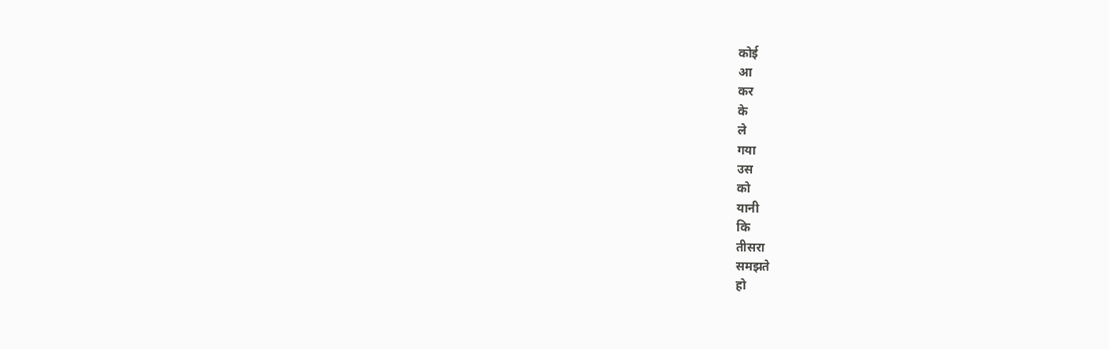कोई
आ
कर
के
ले
गया
उस
को
यानी
कि
तीसरा
समझते
हो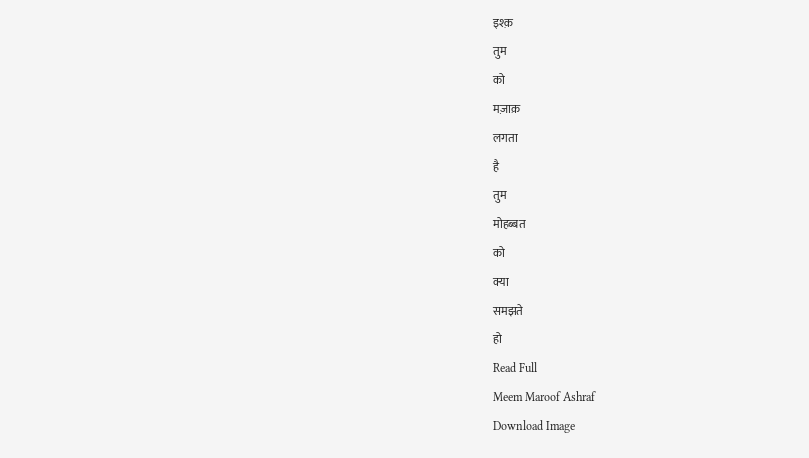इश्क़
तुम
को
मज़ाक़
लगता
है
तुम
मोहब्बत
को
क्या
समझते
हो
Read Full
Meem Maroof Ashraf
Download Image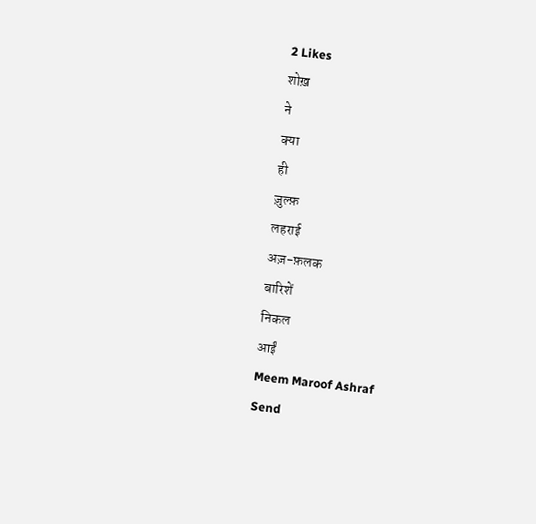2 Likes
शोख़
ने
क्या
ही
ज़ुल्फ़
लहराई
अज़-फ़लक
बारिशें
निकल
आईं
Meem Maroof Ashraf
Send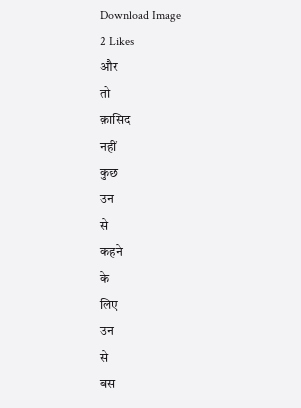Download Image
2 Likes
और
तो
क़ासिद
नहीं
कुछ
उन
से
कहने
के
लिए
उन
से
बस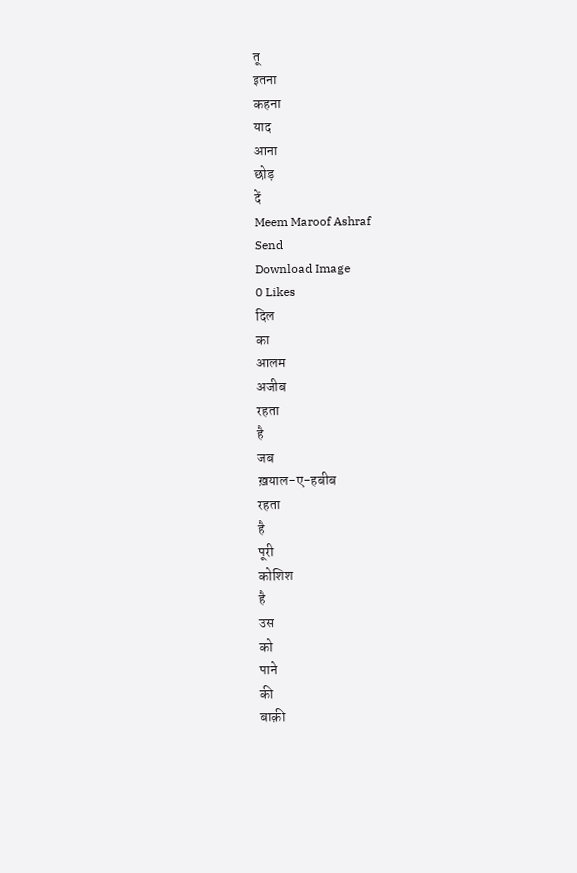तू
इतना
कहना
याद
आना
छोड़
दें
Meem Maroof Ashraf
Send
Download Image
0 Likes
दिल
का
आलम
अजीब
रहता
है
जब
ख़याल-ए-हबीब
रहता
है
पूरी
कोशिश
है
उस
को
पाने
की
बाक़ी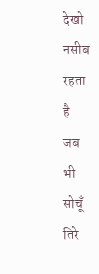देखो
नसीब
रहता
है
जब
भी
सोचूँ
तिरे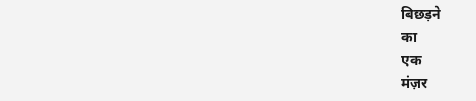बिछड़ने
का
एक
मंज़र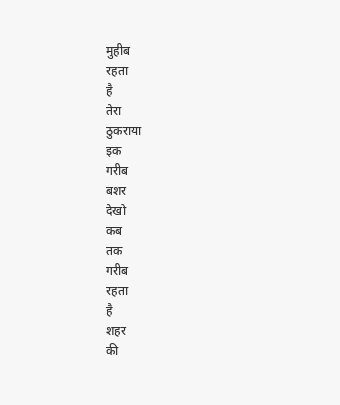मुहीब
रहता
है
तेरा
ठुकराया
इक
गरीब
बशर
देखो
कब
तक
गरीब
रहता
है
शहर
की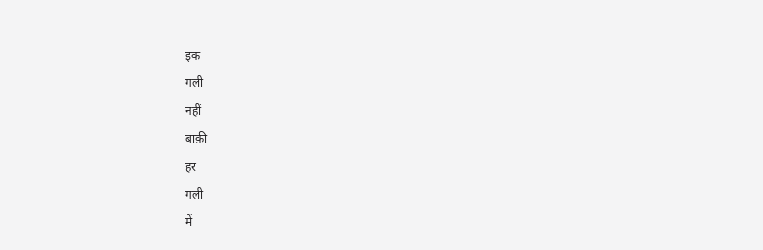इक
गली
नहीं
बाक़ी
हर
गली
में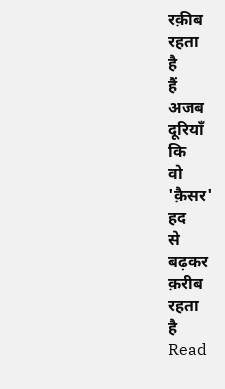रक़ीब
रहता
है
हैं
अजब
दूरियाँ
कि
वो
'क़ैसर'
हद
से
बढ़कर
क़रीब
रहता
है
Read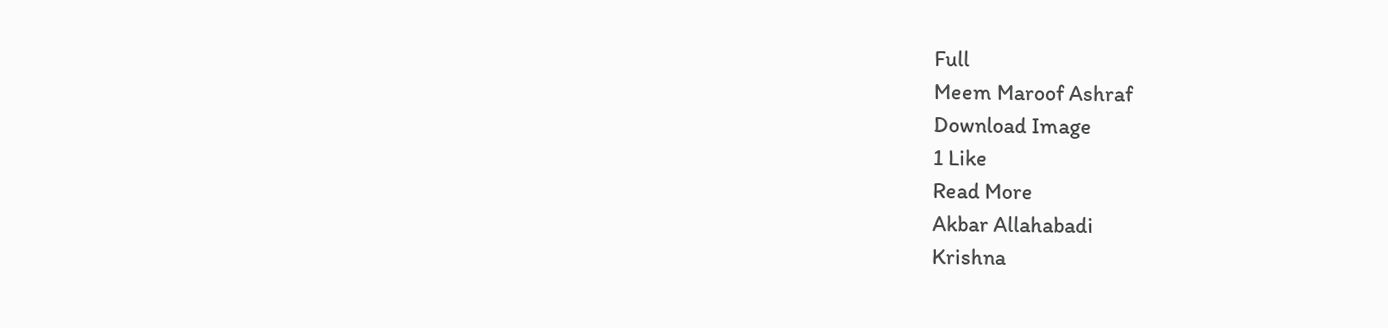Full
Meem Maroof Ashraf
Download Image
1 Like
Read More
Akbar Allahabadi
Krishna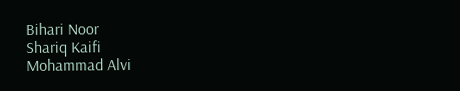Bihari Noor
Shariq Kaifi
Mohammad Alvi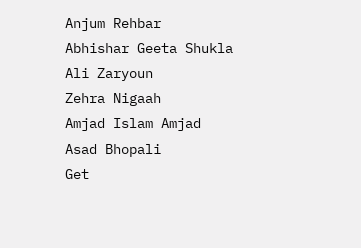Anjum Rehbar
Abhishar Geeta Shukla
Ali Zaryoun
Zehra Nigaah
Amjad Islam Amjad
Asad Bhopali
Get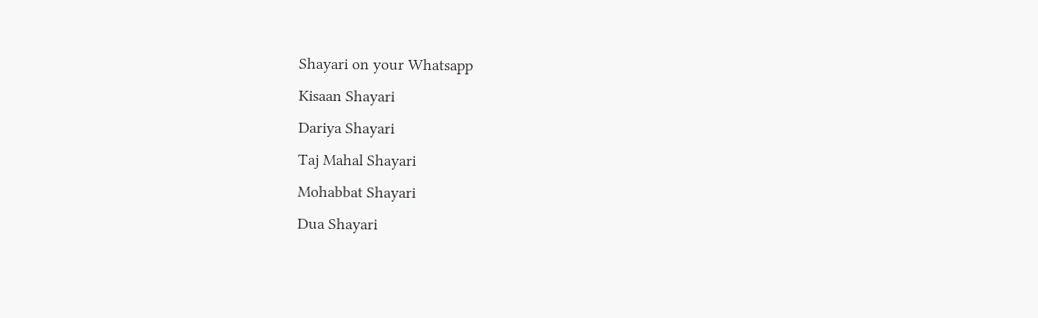Shayari on your Whatsapp
Kisaan Shayari
Dariya Shayari
Taj Mahal Shayari
Mohabbat Shayari
Dua Shayari